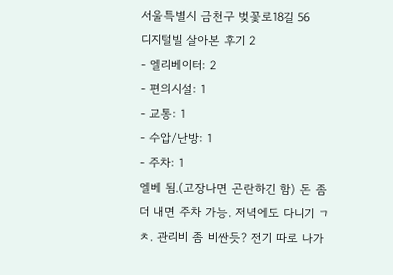서울특별시 금천구 벚꽃로18길 56
디지털빌 살아본 후기 2
- 엘리베이터: 2
- 편의시설: 1
- 교통: 1
- 수압/난방: 1
- 주차: 1
엘베 됨.(고장나면 곤란하긴 함) 돈 좀 더 내면 주차 가능. 저녁에도 다니기 ㄱㅊ. 관리비 좀 비싼듯? 전기 따로 나가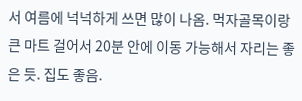서 여름에 넉넉하게 쓰면 많이 나옴. 먹자골목이랑 큰 마트 걸어서 20분 안에 이동 가능해서 자리는 좋은 듯. 집도 좋음.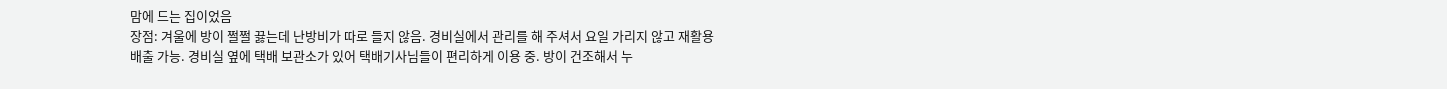맘에 드는 집이었음
장점: 겨울에 방이 쩔쩔 끓는데 난방비가 따로 들지 않음. 경비실에서 관리를 해 주셔서 요일 가리지 않고 재활용 배출 가능. 경비실 옆에 택배 보관소가 있어 택배기사님들이 편리하게 이용 중. 방이 건조해서 누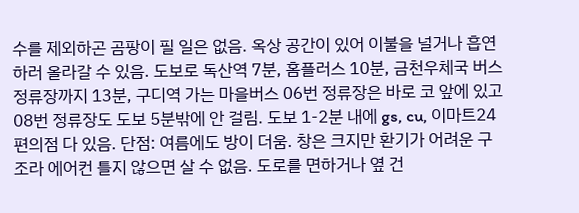수를 제외하곤 곰팡이 필 일은 없음. 옥상 공간이 있어 이불을 널거나 흡연하러 올라갈 수 있음. 도보로 독산역 7분, 홈플러스 10분, 금천우체국 버스정류장까지 13분, 구디역 가는 마을버스 06번 정류장은 바로 코 앞에 있고 08번 정류장도 도보 5분밖에 안 걸림. 도보 1-2분 내에 gs, cu, 이마트24 편의점 다 있음. 단점: 여름에도 방이 더움. 창은 크지만 환기가 어려운 구조라 에어컨 틀지 않으면 살 수 없음. 도로를 면하거나 옆 건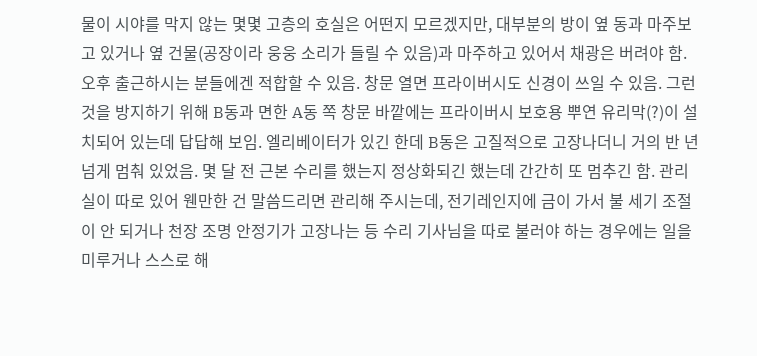물이 시야를 막지 않는 몇몇 고층의 호실은 어떤지 모르겠지만, 대부분의 방이 옆 동과 마주보고 있거나 옆 건물(공장이라 웅웅 소리가 들릴 수 있음)과 마주하고 있어서 채광은 버려야 함. 오후 출근하시는 분들에겐 적합할 수 있음. 창문 열면 프라이버시도 신경이 쓰일 수 있음. 그런 것을 방지하기 위해 B동과 면한 A동 쪽 창문 바깥에는 프라이버시 보호용 뿌연 유리막(?)이 설치되어 있는데 답답해 보임. 엘리베이터가 있긴 한데 B동은 고질적으로 고장나더니 거의 반 년 넘게 멈춰 있었음. 몇 달 전 근본 수리를 했는지 정상화되긴 했는데 간간히 또 멈추긴 함. 관리실이 따로 있어 웬만한 건 말씀드리면 관리해 주시는데, 전기레인지에 금이 가서 불 세기 조절이 안 되거나 천장 조명 안정기가 고장나는 등 수리 기사님을 따로 불러야 하는 경우에는 일을 미루거나 스스로 해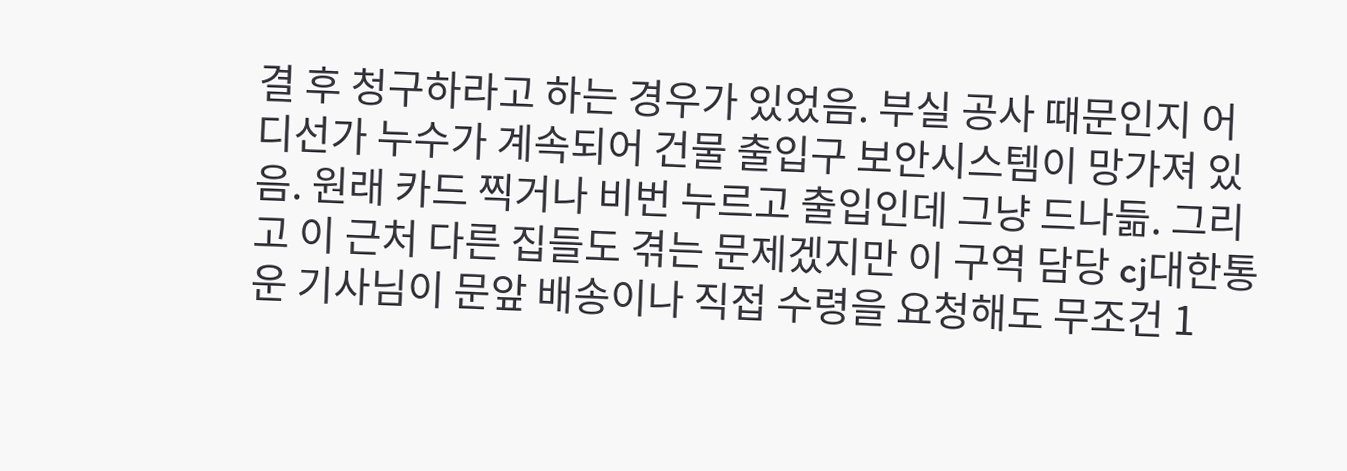결 후 청구하라고 하는 경우가 있었음. 부실 공사 때문인지 어디선가 누수가 계속되어 건물 출입구 보안시스템이 망가져 있음. 원래 카드 찍거나 비번 누르고 출입인데 그냥 드나듦. 그리고 이 근처 다른 집들도 겪는 문제겠지만 이 구역 담당 cj대한통운 기사님이 문앞 배송이나 직접 수령을 요청해도 무조건 1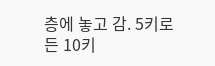층에 놓고 감. 5키로든 10키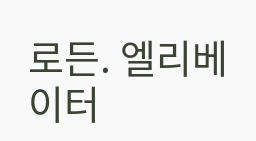로든. 엘리베이터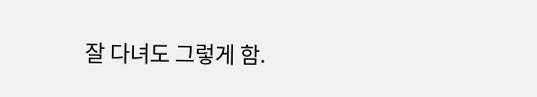잘 다녀도 그렇게 함.